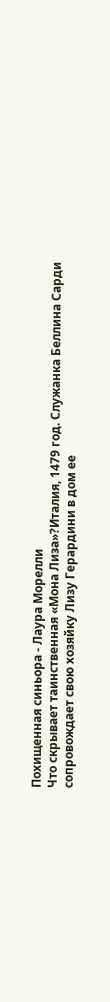Похищенная синьора - Лаура Морелли
Что скрывает таинственная «Мона Лиза»?Италия, 1479 год. Служанка Беллина Сарди сопровождает свою хозяйку Лизу Герардини в дом ее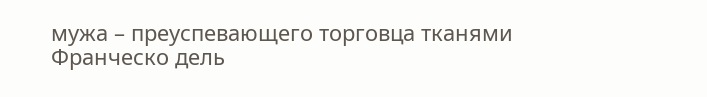мужа – преуспевающего торговца тканями Франческо дель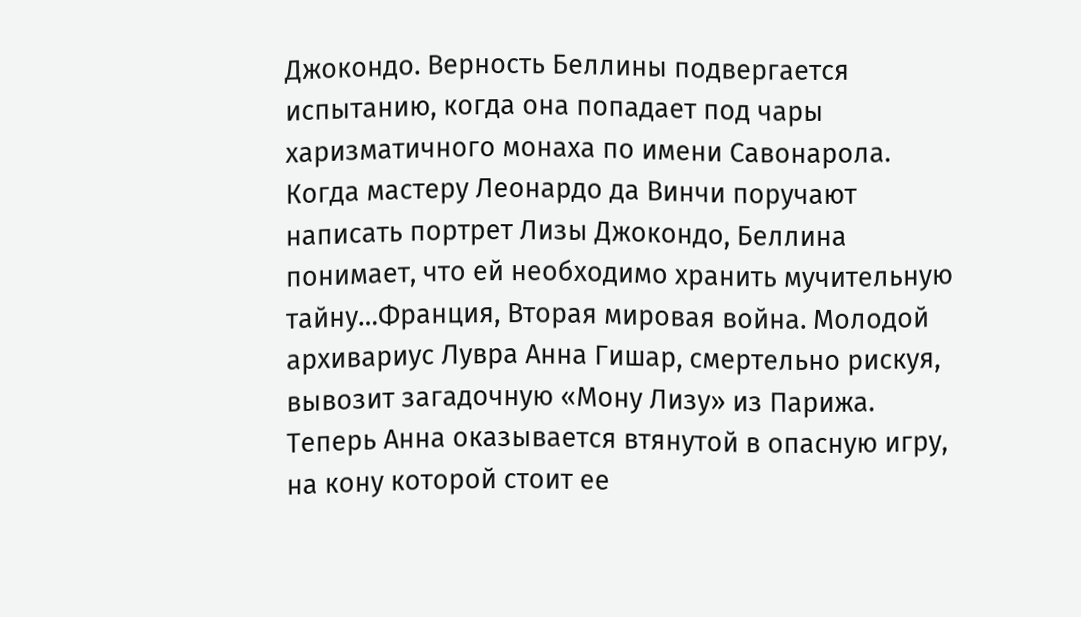Джокондо. Верность Беллины подвергается испытанию, когда она попадает под чары харизматичного монаха по имени Савонарола. Когда мастеру Леонардо да Винчи поручают написать портрет Лизы Джокондо, Беллина понимает, что ей необходимо хранить мучительную тайну…Франция, Вторая мировая война. Молодой архивариус Лувра Анна Гишар, смертельно рискуя, вывозит загадочную «Мону Лизу» из Парижа. Теперь Анна оказывается втянутой в опасную игру, на кону которой стоит ее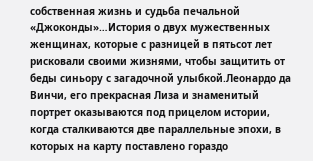собственная жизнь и судьба печальной «Джоконды»…История о двух мужественных женщинах, которые с разницей в пятьсот лет рисковали своими жизнями, чтобы защитить от беды синьору с загадочной улыбкой.Леонардо да Винчи, его прекрасная Лиза и знаменитый портрет оказываются под прицелом истории, когда сталкиваются две параллельные эпохи, в которых на карту поставлено гораздо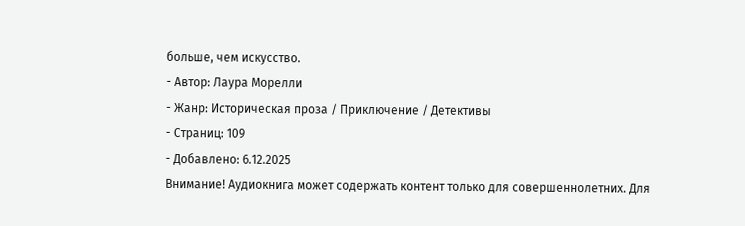больше, чем искусство.
- Автор: Лаура Морелли
- Жанр: Историческая проза / Приключение / Детективы
- Страниц: 109
- Добавлено: 6.12.2025
Внимание! Аудиокнига может содержать контент только для совершеннолетних. Для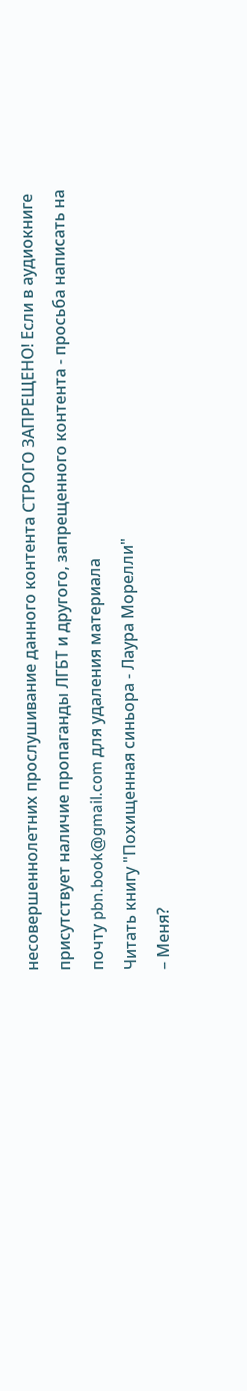несовершеннолетних прослушивание данного контента СТРОГО ЗАПРЕЩЕНО! Если в аудиокниге присутствует наличие пропаганды ЛГБТ и другого, запрещенного контента - просьба написать на почту pbn.book@gmail.com для удаления материала
Читать книгу "Похищенная синьора - Лаура Морелли"
– Меня?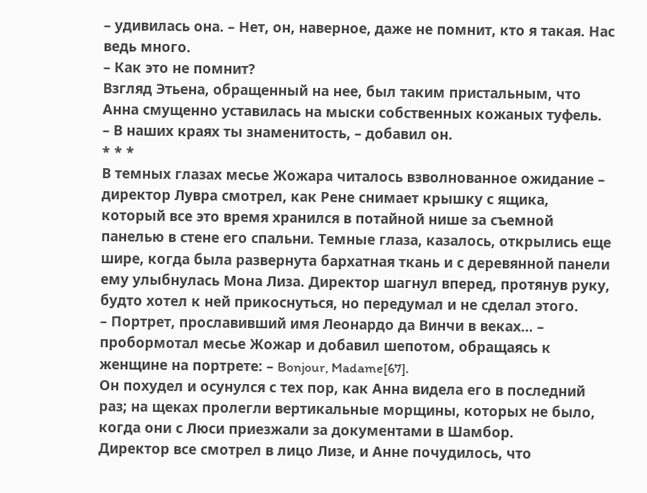– удивилась она. – Нет, он, наверное, даже не помнит, кто я такая. Нас ведь много.
– Как это не помнит?
Взгляд Этьена, обращенный на нее, был таким пристальным, что Анна смущенно уставилась на мыски собственных кожаных туфель.
– В наших краях ты знаменитость, – добавил он.
* * *
В темных глазах месье Жожара читалось взволнованное ожидание – директор Лувра смотрел, как Рене снимает крышку с ящика, который все это время хранился в потайной нише за съемной панелью в стене его спальни. Темные глаза, казалось, открылись еще шире, когда была развернута бархатная ткань и с деревянной панели ему улыбнулась Мона Лиза. Директор шагнул вперед, протянув руку, будто хотел к ней прикоснуться, но передумал и не сделал этого.
– Портрет, прославивший имя Леонардо да Винчи в веках… – пробормотал месье Жожар и добавил шепотом, обращаясь к женщине на портрете: – Bonjour, Madame[67].
Он похудел и осунулся с тех пор, как Анна видела его в последний раз; на щеках пролегли вертикальные морщины, которых не было, когда они с Люси приезжали за документами в Шамбор.
Директор все смотрел в лицо Лизе, и Анне почудилось, что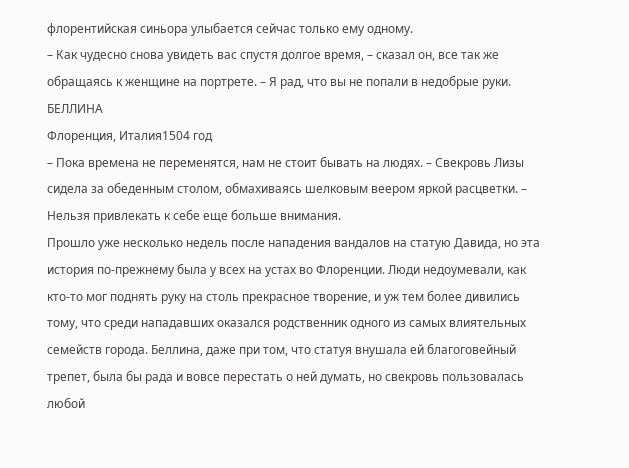флорентийская синьора улыбается сейчас только ему одному.
– Как чудесно снова увидеть вас спустя долгое время, – сказал он, все так же обращаясь к женщине на портрете. – Я рад, что вы не попали в недобрые руки.
БЕЛЛИНА
Флоренция, Италия1504 год
– Пока времена не переменятся, нам не стоит бывать на людях. – Свекровь Лизы сидела за обеденным столом, обмахиваясь шелковым веером яркой расцветки. – Нельзя привлекать к себе еще больше внимания.
Прошло уже несколько недель после нападения вандалов на статую Давида, но эта история по-прежнему была у всех на устах во Флоренции. Люди недоумевали, как кто-то мог поднять руку на столь прекрасное творение, и уж тем более дивились тому, что среди нападавших оказался родственник одного из самых влиятельных семейств города. Беллина, даже при том, что статуя внушала ей благоговейный трепет, была бы рада и вовсе перестать о ней думать, но свекровь пользовалась любой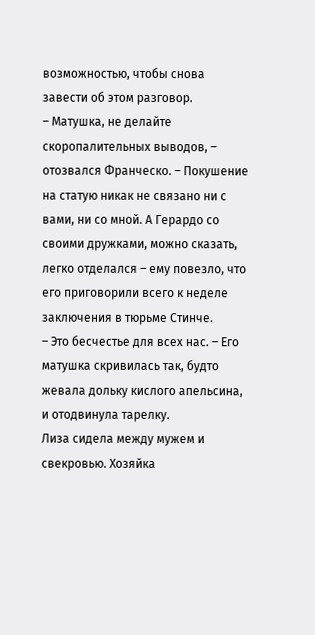возможностью, чтобы снова завести об этом разговор.
– Матушка, не делайте скоропалительных выводов, – отозвался Франческо. – Покушение на статую никак не связано ни с вами, ни со мной. А Герардо со своими дружками, можно сказать, легко отделался – ему повезло, что его приговорили всего к неделе заключения в тюрьме Стинче.
– Это бесчестье для всех нас. – Его матушка скривилась так, будто жевала дольку кислого апельсина, и отодвинула тарелку.
Лиза сидела между мужем и свекровью. Хозяйка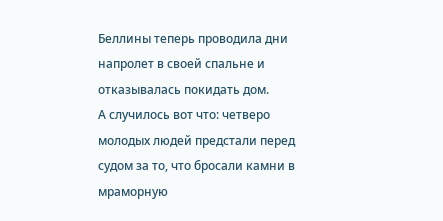Беллины теперь проводила дни напролет в своей спальне и отказывалась покидать дом.
А случилось вот что: четверо молодых людей предстали перед судом за то, что бросали камни в мраморную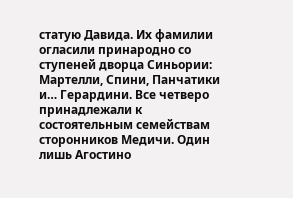статую Давида. Их фамилии огласили принародно со ступеней дворца Синьории: Мартелли, Спини, Панчатики и… Герардини. Все четверо принадлежали к состоятельным семействам сторонников Медичи. Один лишь Агостино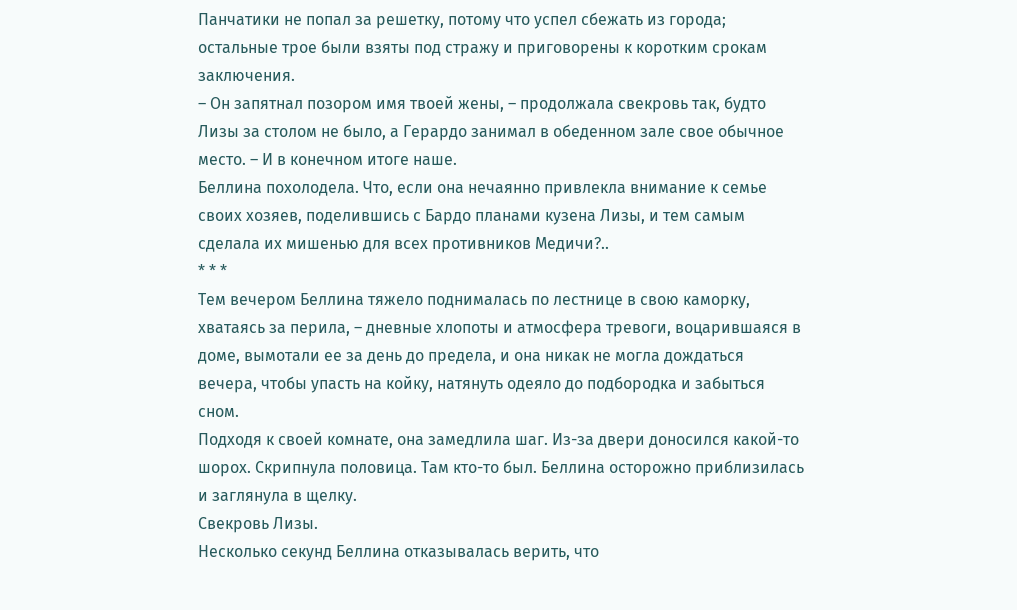Панчатики не попал за решетку, потому что успел сбежать из города; остальные трое были взяты под стражу и приговорены к коротким срокам заключения.
– Он запятнал позором имя твоей жены, – продолжала свекровь так, будто Лизы за столом не было, а Герардо занимал в обеденном зале свое обычное место. – И в конечном итоге наше.
Беллина похолодела. Что, если она нечаянно привлекла внимание к семье своих хозяев, поделившись с Бардо планами кузена Лизы, и тем самым сделала их мишенью для всех противников Медичи?..
* * *
Тем вечером Беллина тяжело поднималась по лестнице в свою каморку, хватаясь за перила, – дневные хлопоты и атмосфера тревоги, воцарившаяся в доме, вымотали ее за день до предела, и она никак не могла дождаться вечера, чтобы упасть на койку, натянуть одеяло до подбородка и забыться сном.
Подходя к своей комнате, она замедлила шаг. Из-за двери доносился какой-то шорох. Скрипнула половица. Там кто-то был. Беллина осторожно приблизилась и заглянула в щелку.
Свекровь Лизы.
Несколько секунд Беллина отказывалась верить, что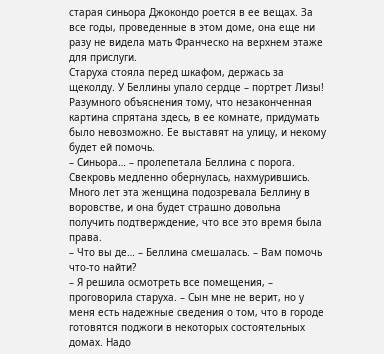старая синьора Джокондо роется в ее вещах. За все годы, проведенные в этом доме, она еще ни разу не видела мать Франческо на верхнем этаже для прислуги.
Старуха стояла перед шкафом, держась за щеколду. У Беллины упало сердце – портрет Лизы! Разумного объяснения тому, что незаконченная картина спрятана здесь, в ее комнате, придумать было невозможно. Ее выставят на улицу, и некому будет ей помочь.
– Синьора… – пролепетала Беллина с порога.
Свекровь медленно обернулась, нахмурившись. Много лет эта женщина подозревала Беллину в воровстве, и она будет страшно довольна получить подтверждение, что все это время была права.
– Что вы де… – Беллина смешалась. – Вам помочь что-то найти?
– Я решила осмотреть все помещения, – проговорила старуха. – Сын мне не верит, но у меня есть надежные сведения о том, что в городе готовятся поджоги в некоторых состоятельных домах. Надо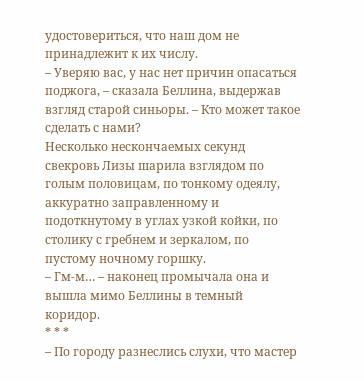удостовериться, что наш дом не принадлежит к их числу.
– Уверяю вас, у нас нет причин опасаться поджога, – сказала Беллина, выдержав взгляд старой синьоры. – Кто может такое сделать с нами?
Несколько нескончаемых секунд свекровь Лизы шарила взглядом по голым половицам, по тонкому одеялу, аккуратно заправленному и подоткнутому в углах узкой койки, по столику с гребнем и зеркалом, по пустому ночному горшку.
– Гм-м… – наконец промычала она и вышла мимо Беллины в темный коридор.
* * *
– По городу разнеслись слухи, что мастер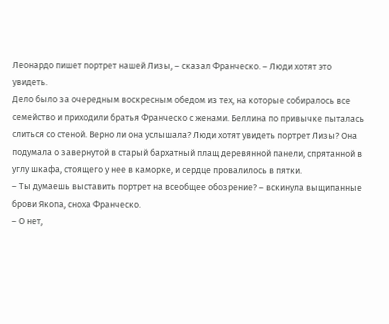Леонардо пишет портрет нашей Лизы, – сказал Франческо. – Люди хотят это увидеть.
Дело было за очередным воскресным обедом из тех, на которые собиралось все семейство и приходили братья Франческо с женами. Беллина по привычке пыталась слиться со стеной. Верно ли она услышала? Люди хотят увидеть портрет Лизы? Она подумала о завернутой в старый бархатный плащ деревянной панели, спрятанной в углу шкафа, стоящего у нее в каморке, и сердце провалилось в пятки.
– Ты думаешь выставить портрет на всеобщее обозрение? – вскинула выщипанные брови Якопа, сноха Франческо.
– О нет,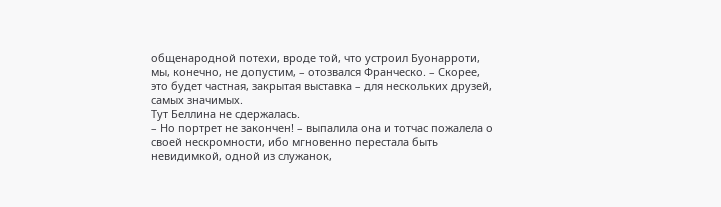общенародной потехи, вроде той, что устроил Буонарроти, мы, конечно, не допустим, – отозвался Франческо. – Скорее, это будет частная, закрытая выставка – для нескольких друзей, самых значимых.
Тут Беллина не сдержалась.
– Но портрет не закончен! – выпалила она и тотчас пожалела о своей нескромности, ибо мгновенно перестала быть невидимкой, одной из служанок,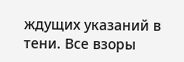ждущих указаний в тени. Все взоры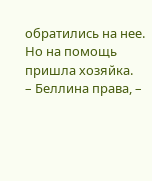обратились на нее.
Но на помощь пришла хозяйка.
– Беллина права, –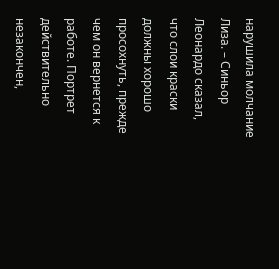нарушила молчание Лиза. – Синьор Леонардо сказал, что слои краски должны хорошо просохнуть, прежде чем он вернется к работе. Портрет действительно незакончен,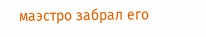маэстро забрал его